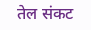तेल संकट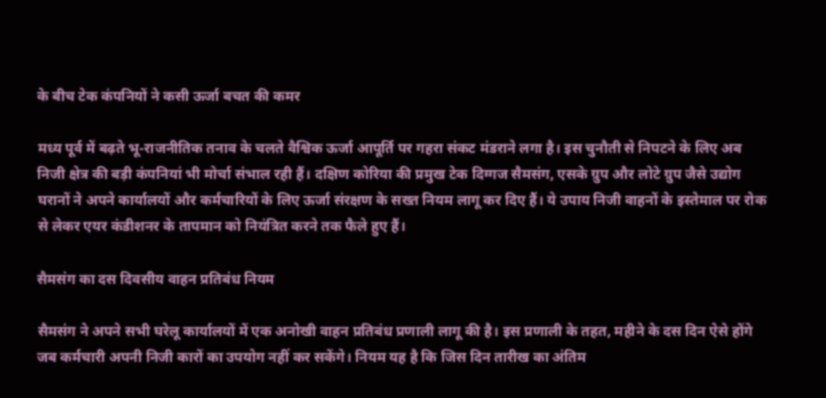के बीच टेक कंपनियों ने कसी ऊर्जा बचत की कमर

मध्य पूर्व में बढ़ते भू-राजनीतिक तनाव के चलते वैश्विक ऊर्जा आपूर्ति पर गहरा संकट मंडराने लगा है। इस चुनौती से निपटने के लिए अब निजी क्षेत्र की बड़ी कंपनियां भी मोर्चा संभाल रही हैं। दक्षिण कोरिया की प्रमुख टेक दिग्गज सैमसंग, एसके ग्रुप और लोटे ग्रुप जैसे उद्योग घरानों ने अपने कार्यालयों और कर्मचारियों के लिए ऊर्जा संरक्षण के सख्त नियम लागू कर दिए हैं। ये उपाय निजी वाहनों के इस्तेमाल पर रोक से लेकर एयर कंडीशनर के तापमान को नियंत्रित करने तक फैले हुए हैं।

सैमसंग का दस दिवसीय वाहन प्रतिबंध नियम

सैमसंग ने अपने सभी घरेलू कार्यालयों में एक अनोखी वाहन प्रतिबंध प्रणाली लागू की है। इस प्रणाली के तहत, महीने के दस दिन ऐसे होंगे जब कर्मचारी अपनी निजी कारों का उपयोग नहीं कर सकेंगे। नियम यह है कि जिस दिन तारीख का अंतिम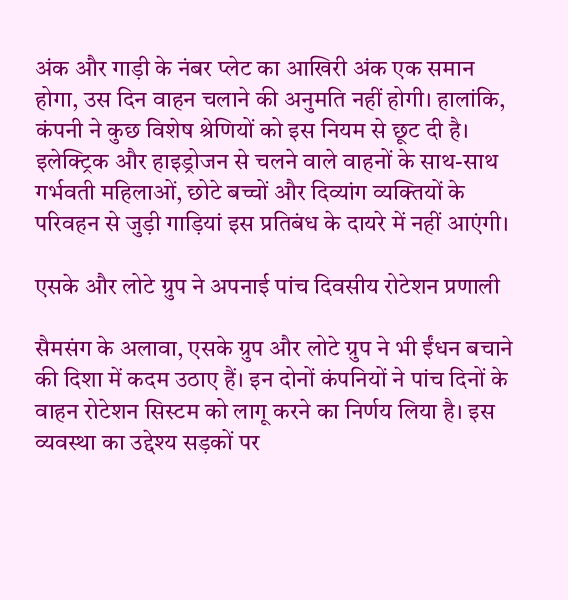अंक और गाड़ी के नंबर प्लेट का आखिरी अंक एक समान होगा, उस दिन वाहन चलाने की अनुमति नहीं होगी। हालांकि, कंपनी ने कुछ विशेष श्रेणियों को इस नियम से छूट दी है। इलेक्ट्रिक और हाइड्रोजन से चलने वाले वाहनों के साथ-साथ गर्भवती महिलाओं, छोटे बच्चों और दिव्यांग व्यक्तियों के परिवहन से जुड़ी गाड़ियां इस प्रतिबंध के दायरे में नहीं आएंगी।

एसके और लोटे ग्रुप ने अपनाई पांच दिवसीय रोटेशन प्रणाली

सैमसंग के अलावा, एसके ग्रुप और लोटे ग्रुप ने भी ईंधन बचाने की दिशा में कदम उठाए हैं। इन दोनों कंपनियों ने पांच दिनों के वाहन रोटेशन सिस्टम को लागू करने का निर्णय लिया है। इस व्यवस्था का उद्देश्य सड़कों पर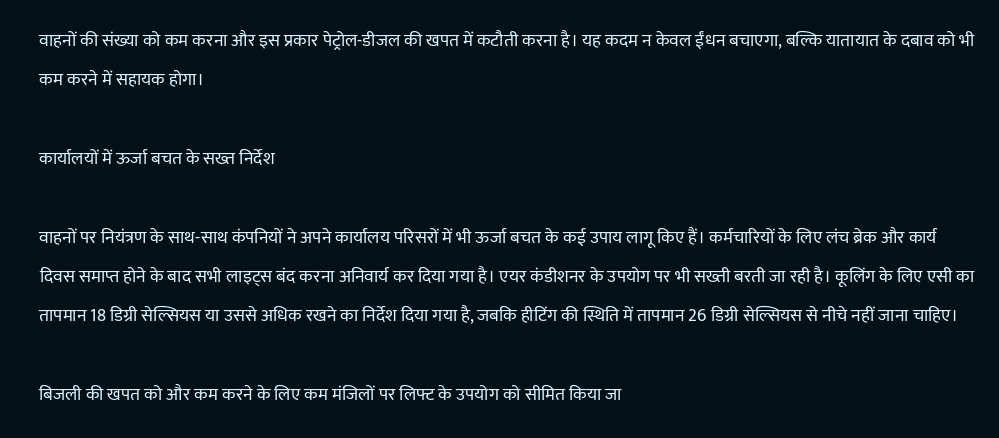वाहनों की संख्या को कम करना और इस प्रकार पेट्रोल-डीजल की खपत में कटौती करना है। यह कदम न केवल ईंधन बचाएगा, बल्कि यातायात के दबाव को भी कम करने में सहायक होगा।

कार्यालयों में ऊर्जा बचत के सख्त निर्देश

वाहनों पर नियंत्रण के साथ-साथ कंपनियों ने अपने कार्यालय परिसरों में भी ऊर्जा बचत के कई उपाय लागू किए हैं। कर्मचारियों के लिए लंच ब्रेक और कार्य दिवस समाप्त होने के बाद सभी लाइट्स बंद करना अनिवार्य कर दिया गया है। एयर कंडीशनर के उपयोग पर भी सख्ती बरती जा रही है। कूलिंग के लिए एसी का तापमान 18 डिग्री सेल्सियस या उससे अधिक रखने का निर्देश दिया गया है, जबकि हीटिंग की स्थिति में तापमान 26 डिग्री सेल्सियस से नीचे नहीं जाना चाहिए।

बिजली की खपत को और कम करने के लिए कम मंजिलों पर लिफ्ट के उपयोग को सीमित किया जा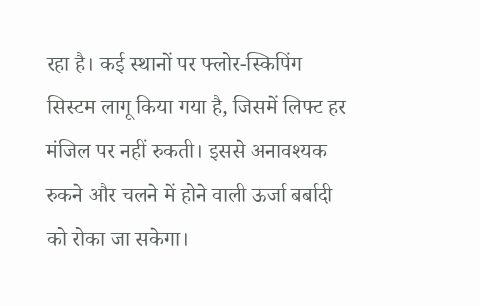रहा है। कई स्थानों पर फ्लोर-स्किपिंग सिस्टम लागू किया गया है, जिसमें लिफ्ट हर मंजिल पर नहीं रुकती। इससे अनावश्यक रुकने और चलने में होने वाली ऊर्जा बर्बादी को रोका जा सकेगा।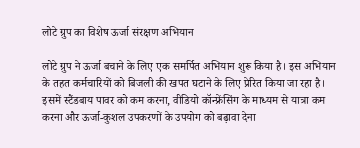लोटे ग्रुप का विशेष ऊर्जा संरक्षण अभियान

लोटे ग्रुप ने ऊर्जा बचाने के लिए एक समर्पित अभियान शुरू किया है। इस अभियान के तहत कर्मचारियों को बिजली की खपत घटाने के लिए प्रेरित किया जा रहा है। इसमें स्टैंडबाय पावर को कम करना, वीडियो कॉन्फ्रेंसिंग के माध्यम से यात्रा कम करना और ऊर्जा-कुशल उपकरणों के उपयोग को बढ़ावा देना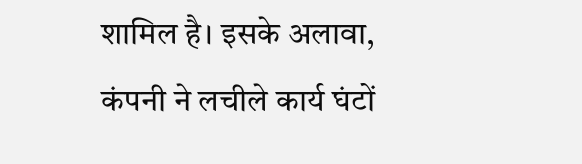शामिल है। इसके अलावा, कंपनी ने लचीले कार्य घंटों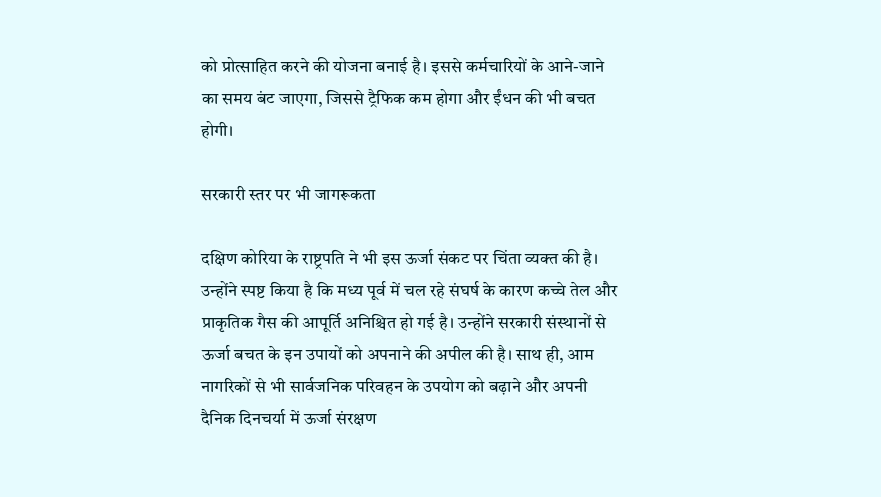को प्रोत्साहित करने की योजना बनाई है। इससे कर्मचारियों के आने-जाने का समय बंट जाएगा, जिससे ट्रैफिक कम होगा और ईंधन की भी बचत होगी।

सरकारी स्तर पर भी जागरूकता

दक्षिण कोरिया के राष्ट्रपति ने भी इस ऊर्जा संकट पर चिंता व्यक्त की है। उन्होंने स्पष्ट किया है कि मध्य पूर्व में चल रहे संघर्ष के कारण कच्चे तेल और प्राकृतिक गैस की आपूर्ति अनिश्चित हो गई है। उन्होंने सरकारी संस्थानों से ऊर्जा बचत के इन उपायों को अपनाने की अपील की है। साथ ही, आम नागरिकों से भी सार्वजनिक परिवहन के उपयोग को बढ़ाने और अपनी दैनिक दिनचर्या में ऊर्जा संरक्षण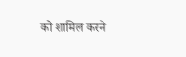को शामिल करने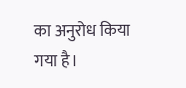का अनुरोध किया गया है।